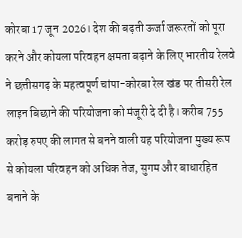कोरबा 17 जून 2026। देश की बढ़ती ऊर्जा जरूरतों को पूरा करने और कोयला परिवहन क्षमता बढ़ाने के लिए भारतीय रेलवे ने छत्तीसगढ़ के महत्वपूर्ण चांपा-कोरबा रेल खंड पर तीसरी रेल लाइन बिछाने की परियोजना को मंजूरी दे दी है। करीब 755 करोड़ रुपए की लागत से बनने वाली यह परियोजना मुख्य रूप से कोयला परिवहन को अधिक तेज, सुगम और बाधारहित बनाने के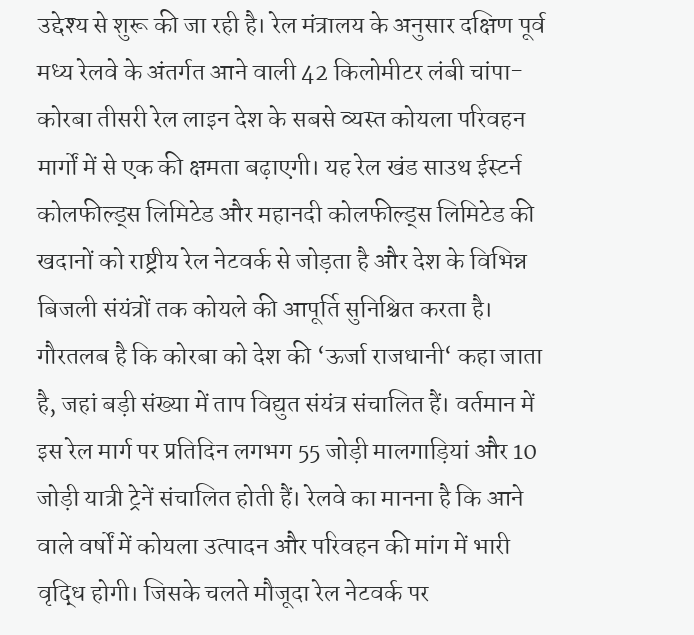उद्देश्य से शुरू की जा रही है। रेल मंत्रालय के अनुसार दक्षिण पूर्व मध्य रेलवे के अंतर्गत आने वाली 42 किलोमीटर लंबी चांपा-कोरबा तीसरी रेल लाइन देश के सबसे व्यस्त कोयला परिवहन मार्गों में से एक की क्षमता बढ़ाएगी। यह रेल खंड साउथ ईस्टर्न कोलफील्ड्स लिमिटेड और महानदी कोलफील्ड्स लिमिटेड की खदानों को राष्ट्रीय रेल नेटवर्क से जोड़ता है और देश के विभिन्न बिजली संयंत्रों तक कोयले की आपूर्ति सुनिश्चित करता है।
गौरतलब है कि कोरबा को देश की ‘ऊर्जा राजधानी‘ कहा जाता है, जहां बड़ी संख्या में ताप विद्युत संयंत्र संचालित हैं। वर्तमान में इस रेल मार्ग पर प्रतिदिन लगभग 55 जोड़ी मालगाड़ियां और 10 जोड़ी यात्री ट्रेनें संचालित होती हैं। रेलवे का मानना है कि आने वाले वर्षों में कोयला उत्पादन और परिवहन की मांग में भारी वृद्धि होगी। जिसके चलते मौजूदा रेल नेटवर्क पर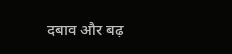दबाव और बढ़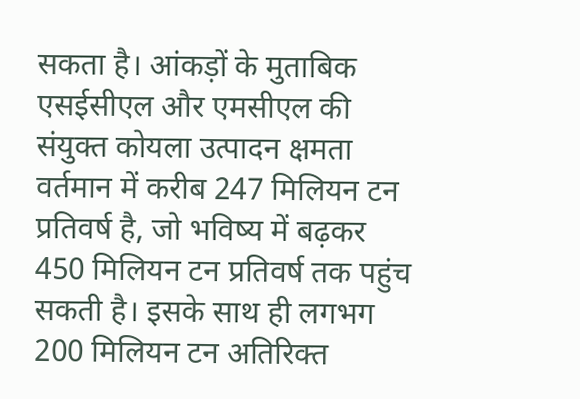सकता है। आंकड़ों के मुताबिक एसईसीएल और एमसीएल की संयुक्त कोयला उत्पादन क्षमता वर्तमान में करीब 247 मिलियन टन प्रतिवर्ष है, जो भविष्य में बढ़कर 450 मिलियन टन प्रतिवर्ष तक पहुंच सकती है। इसके साथ ही लगभग 200 मिलियन टन अतिरिक्त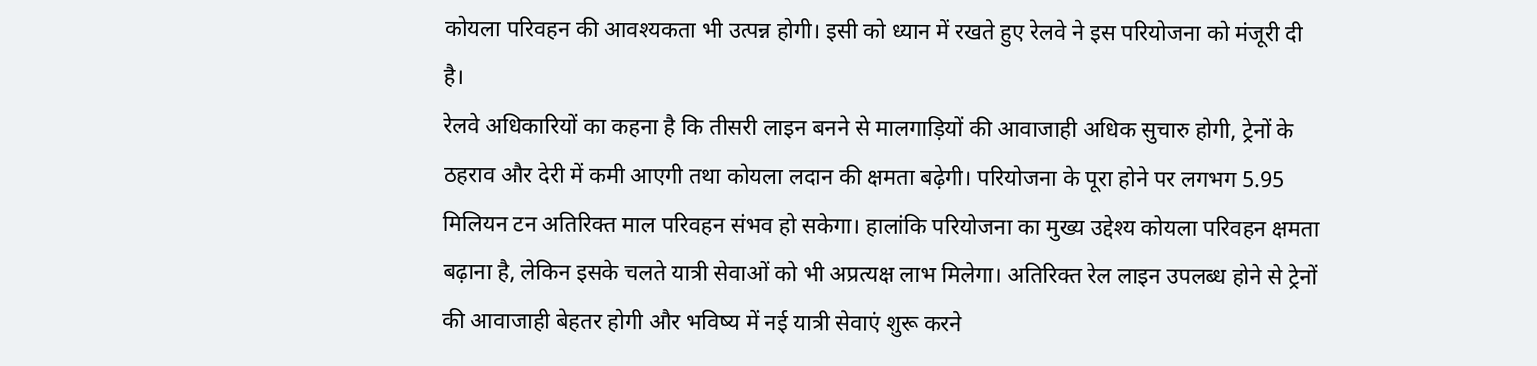कोयला परिवहन की आवश्यकता भी उत्पन्न होगी। इसी को ध्यान में रखते हुए रेलवे ने इस परियोजना को मंजूरी दी है।
रेलवे अधिकारियों का कहना है कि तीसरी लाइन बनने से मालगाड़ियों की आवाजाही अधिक सुचारु होगी, ट्रेनों के ठहराव और देरी में कमी आएगी तथा कोयला लदान की क्षमता बढ़ेगी। परियोजना के पूरा होने पर लगभग 5.95 मिलियन टन अतिरिक्त माल परिवहन संभव हो सकेगा। हालांकि परियोजना का मुख्य उद्देश्य कोयला परिवहन क्षमता बढ़ाना है, लेकिन इसके चलते यात्री सेवाओं को भी अप्रत्यक्ष लाभ मिलेगा। अतिरिक्त रेल लाइन उपलब्ध होने से ट्रेनों की आवाजाही बेहतर होगी और भविष्य में नई यात्री सेवाएं शुरू करने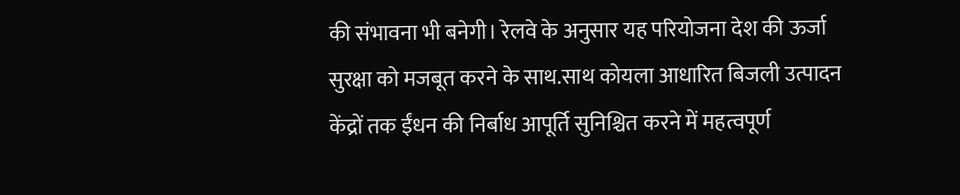की संभावना भी बनेगी। रेलवे के अनुसार यह परियोजना देश की ऊर्जा सुरक्षा को मजबूत करने के साथ.साथ कोयला आधारित बिजली उत्पादन केंद्रों तक ईंधन की निर्बाध आपूर्ति सुनिश्चित करने में महत्वपूर्ण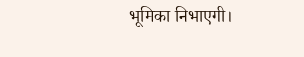भूमिका निभाएगी।